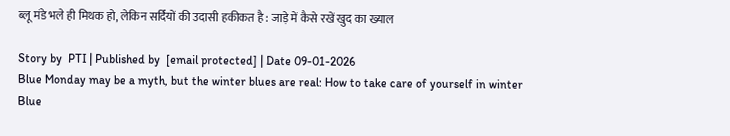ब्लू मंडे भले ही मिथक हो, लेकिन सर्दियों की उदासी हकीकत है : जाड़े में कैसे रखें खुद का ख्याल

Story by  PTI | Published by  [email protected] | Date 09-01-2026
Blue Monday may be a myth, but the winter blues are real: How to take care of yourself in winter
Blue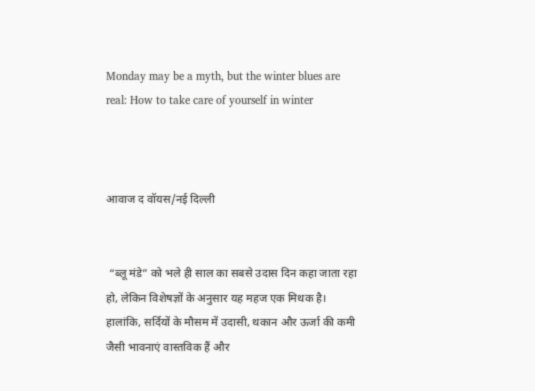Monday may be a myth, but the winter blues are real: How to take care of yourself in winter



आवाज द वॉयस/नई दिल्ली


 “ब्लू मंडे” को भले ही साल का सबसे उदास दिन कहा जाता रहा हो, लेकिन विशेषज्ञों के अनुसार यह महज एक मिथक है। हालांकि, सर्दियों के मौसम में उदासी, थकान और ऊर्जा की कमी जैसी भावनाएं वास्तविक हैं और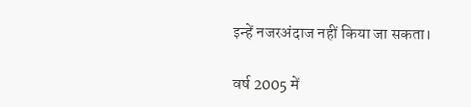इन्हें नजरअंदाज नहीं किया जा सकता।

वर्ष 2005 में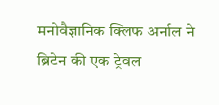मनोवैज्ञानिक क्लिफ अर्नाल ने ब्रिटेन की एक ट्रेवल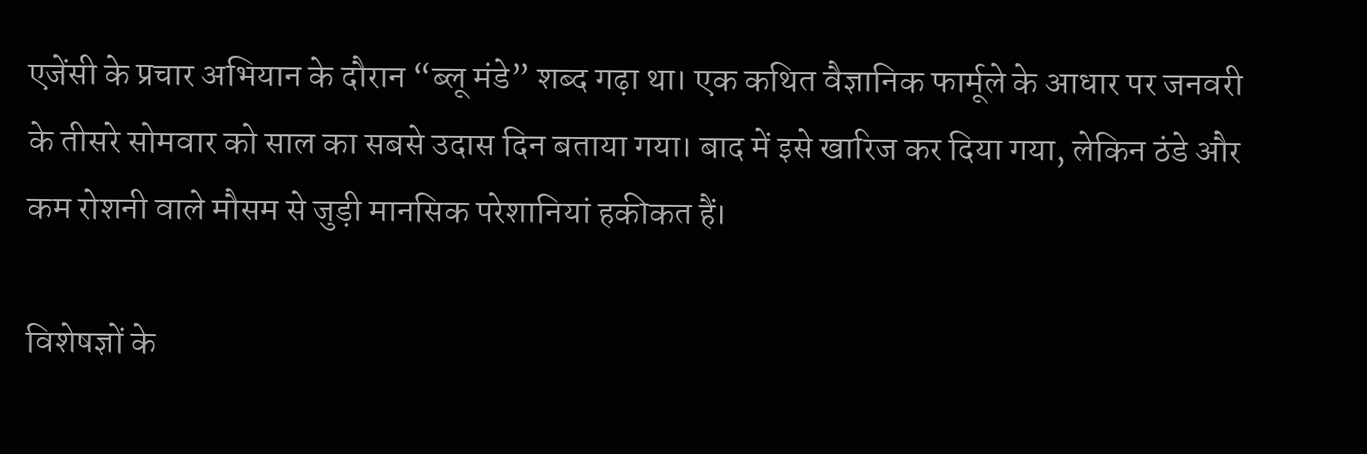एजेंसी के प्रचार अभियान के दौरान “ब्लू मंडे” शब्द गढ़ा था। एक कथित वैज्ञानिक फार्मूले के आधार पर जनवरी के तीसरे सोमवार को साल का सबसे उदास दिन बताया गया। बाद में इसे खारिज कर दिया गया, लेकिन ठंडे और कम रोशनी वाले मौसम से जुड़ी मानसिक परेशानियां हकीकत हैं।

विशेषज्ञों के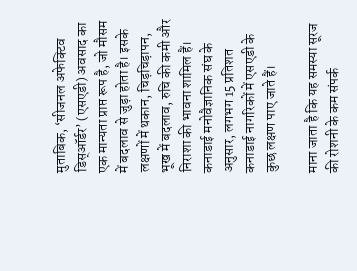मुताबिक, ‘सीजनल अफेक्टिव डिस्ऑर्डर’ (एसएडी) अवसाद का एक मान्यता प्राप्त रूप है, जो मौसम में बदलाव से जुड़ा होता है। इसके लक्षणों में थकान, चिड़चिड़ापन, भूख में बदलाव, रुचि की कमी और निराशा की भावना शामिल हैं। कनाडाई मनोवैज्ञानिक संघ के अनुसार, लगभग 15 प्रतिशत कनाडाई नागरिकों में एसएडी के कुछ लक्षण पाए जाते हैं।

माना जाता है कि यह समस्या सूरज की रोशनी के कम संपर्क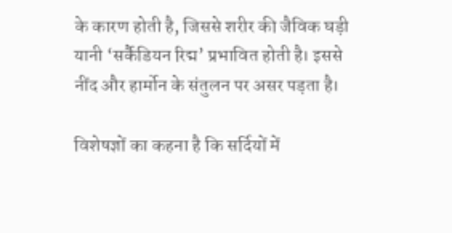के कारण होती है, जिससे शरीर की जैविक घड़ी यानी ‘सर्कैडियन रिद्म’ प्रभावित होती है। इससे नींद और हार्मोन के संतुलन पर असर पड़ता है।

विशेषज्ञों का कहना है कि सर्दियों में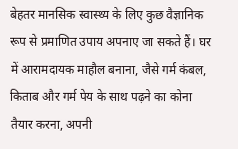बेहतर मानसिक स्वास्थ्य के लिए कुछ वैज्ञानिक रूप से प्रमाणित उपाय अपनाए जा सकते हैं। घर में आरामदायक माहौल बनाना, जैसे गर्म कंबल, किताब और गर्म पेय के साथ पढ़ने का कोना तैयार करना, अपनी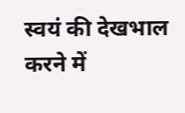स्वयं की देखभाल करने में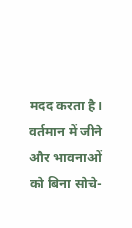मदद करता है। वर्तमान में जीने और भावनाओं को बिना सोचे-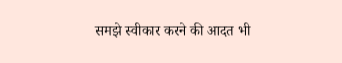समझे स्वीकार करने की आदत भी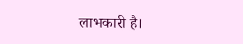लाभकारी है।